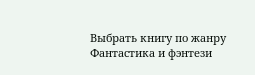Выбрать книгу по жанру
Фантастика и фэнтези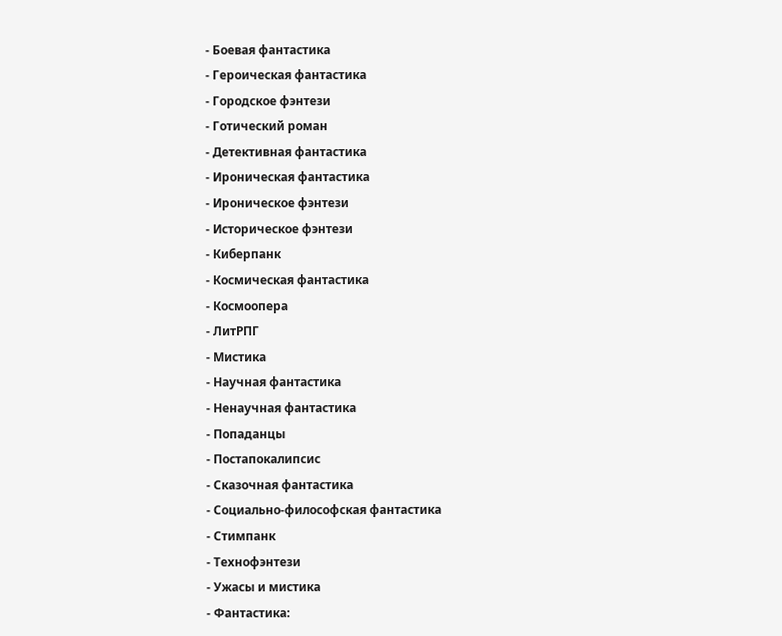- Боевая фантастика
- Героическая фантастика
- Городское фэнтези
- Готический роман
- Детективная фантастика
- Ироническая фантастика
- Ироническое фэнтези
- Историческое фэнтези
- Киберпанк
- Космическая фантастика
- Космоопера
- ЛитРПГ
- Мистика
- Научная фантастика
- Ненаучная фантастика
- Попаданцы
- Постапокалипсис
- Сказочная фантастика
- Социально-философская фантастика
- Стимпанк
- Технофэнтези
- Ужасы и мистика
- Фантастика: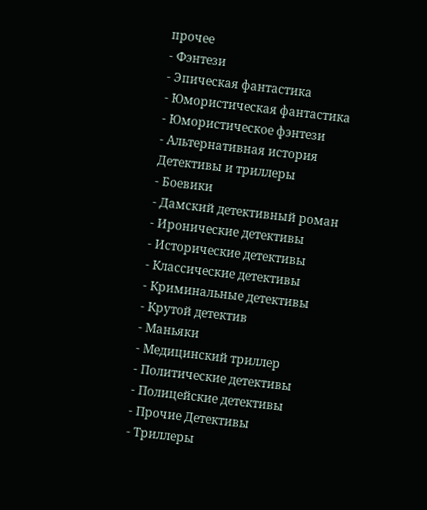прочее
- Фэнтези
- Эпическая фантастика
- Юмористическая фантастика
- Юмористическое фэнтези
- Альтернативная история
Детективы и триллеры
- Боевики
- Дамский детективный роман
- Иронические детективы
- Исторические детективы
- Классические детективы
- Криминальные детективы
- Крутой детектив
- Маньяки
- Медицинский триллер
- Политические детективы
- Полицейские детективы
- Прочие Детективы
- Триллеры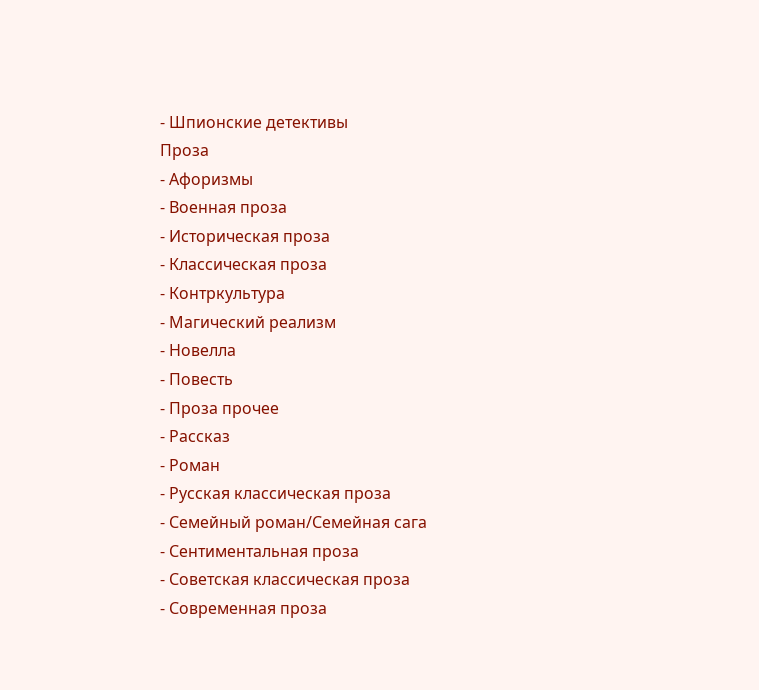- Шпионские детективы
Проза
- Афоризмы
- Военная проза
- Историческая проза
- Классическая проза
- Контркультура
- Магический реализм
- Новелла
- Повесть
- Проза прочее
- Рассказ
- Роман
- Русская классическая проза
- Семейный роман/Семейная сага
- Сентиментальная проза
- Советская классическая проза
- Современная проза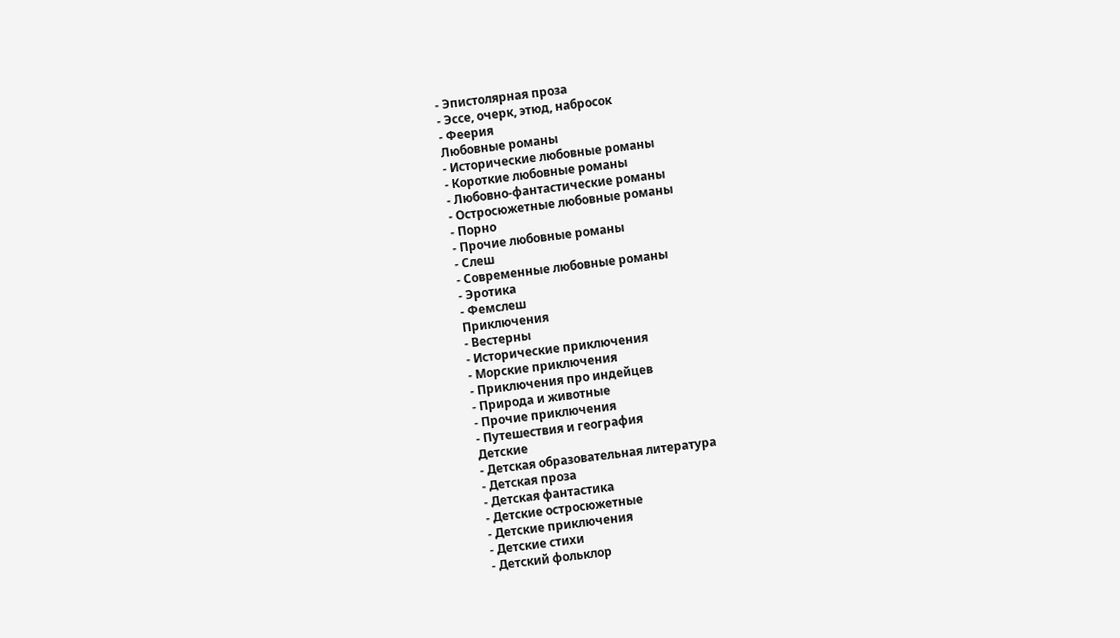- Эпистолярная проза
- Эссе, очерк, этюд, набросок
- Феерия
Любовные романы
- Исторические любовные романы
- Короткие любовные романы
- Любовно-фантастические романы
- Остросюжетные любовные романы
- Порно
- Прочие любовные романы
- Слеш
- Современные любовные романы
- Эротика
- Фемслеш
Приключения
- Вестерны
- Исторические приключения
- Морские приключения
- Приключения про индейцев
- Природа и животные
- Прочие приключения
- Путешествия и география
Детские
- Детская образовательная литература
- Детская проза
- Детская фантастика
- Детские остросюжетные
- Детские приключения
- Детские стихи
- Детский фольклор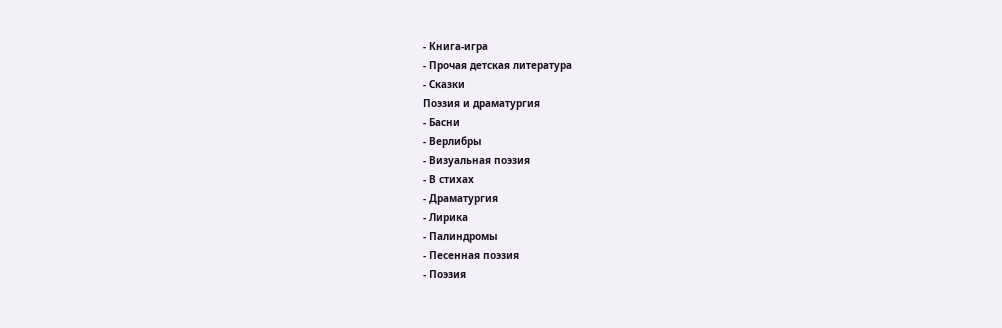- Книга-игра
- Прочая детская литература
- Сказки
Поэзия и драматургия
- Басни
- Верлибры
- Визуальная поэзия
- В стихах
- Драматургия
- Лирика
- Палиндромы
- Песенная поэзия
- Поэзия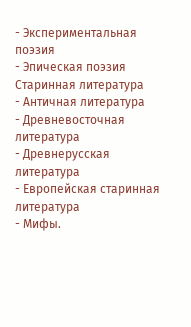- Экспериментальная поэзия
- Эпическая поэзия
Старинная литература
- Античная литература
- Древневосточная литература
- Древнерусская литература
- Европейская старинная литература
- Мифы.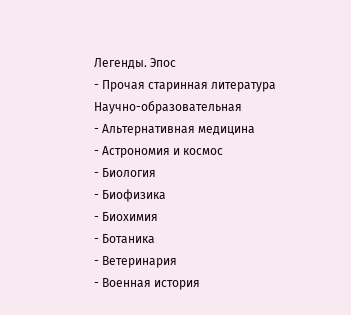Легенды. Эпос
- Прочая старинная литература
Научно-образовательная
- Альтернативная медицина
- Астрономия и космос
- Биология
- Биофизика
- Биохимия
- Ботаника
- Ветеринария
- Военная история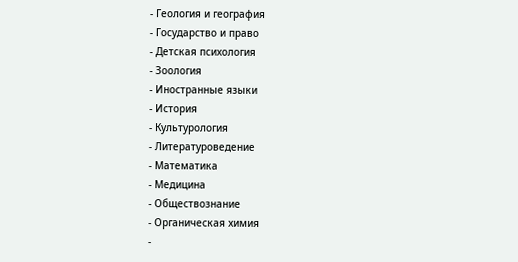- Геология и география
- Государство и право
- Детская психология
- Зоология
- Иностранные языки
- История
- Культурология
- Литературоведение
- Математика
- Медицина
- Обществознание
- Органическая химия
-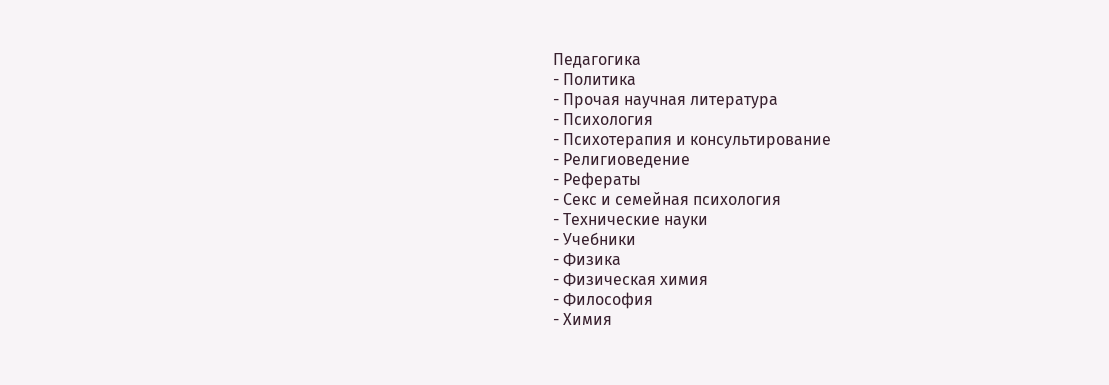Педагогика
- Политика
- Прочая научная литература
- Психология
- Психотерапия и консультирование
- Религиоведение
- Рефераты
- Секс и семейная психология
- Технические науки
- Учебники
- Физика
- Физическая химия
- Философия
- Химия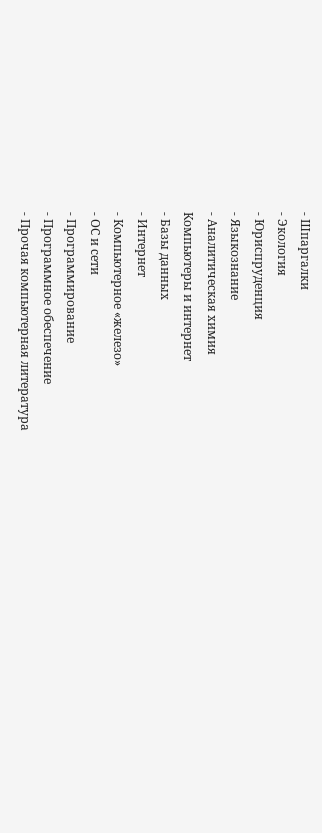- Шпаргалки
- Экология
- Юриспруденция
- Языкознание
- Аналитическая химия
Компьютеры и интернет
- Базы данных
- Интернет
- Компьютерное «железо»
- ОС и сети
- Программирование
- Программное обеспечение
- Прочая компьютерная литература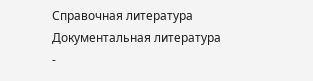Справочная литература
Документальная литература
-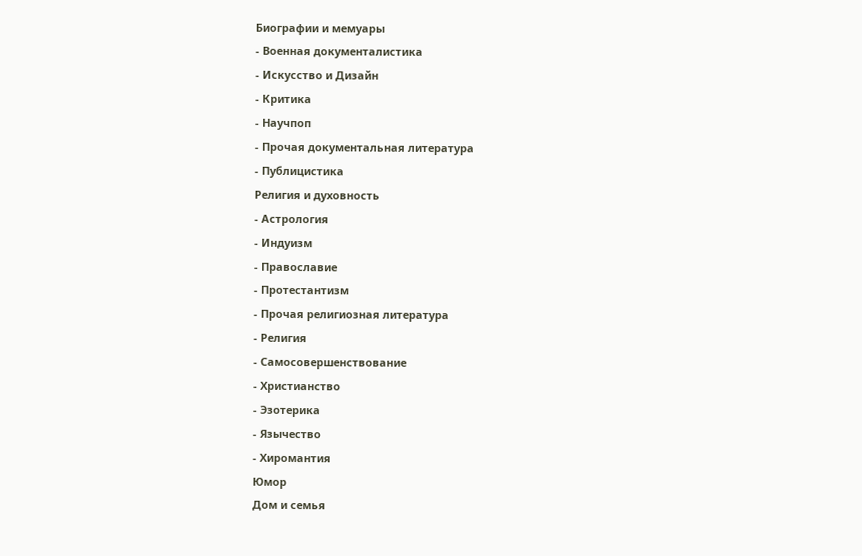Биографии и мемуары
- Военная документалистика
- Искусство и Дизайн
- Критика
- Научпоп
- Прочая документальная литература
- Публицистика
Религия и духовность
- Астрология
- Индуизм
- Православие
- Протестантизм
- Прочая религиозная литература
- Религия
- Самосовершенствование
- Христианство
- Эзотерика
- Язычество
- Хиромантия
Юмор
Дом и семья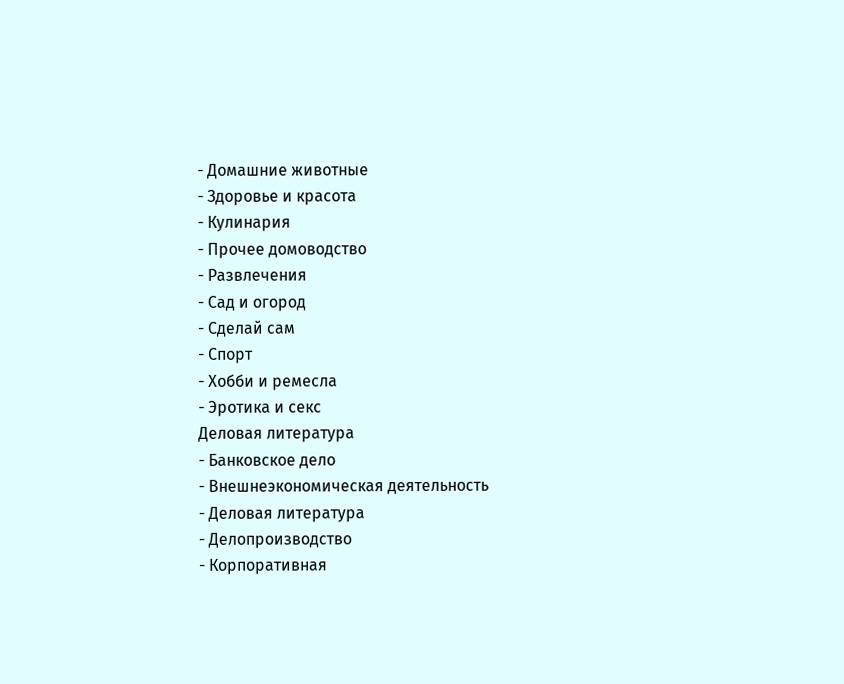- Домашние животные
- Здоровье и красота
- Кулинария
- Прочее домоводство
- Развлечения
- Сад и огород
- Сделай сам
- Спорт
- Хобби и ремесла
- Эротика и секс
Деловая литература
- Банковское дело
- Внешнеэкономическая деятельность
- Деловая литература
- Делопроизводство
- Корпоративная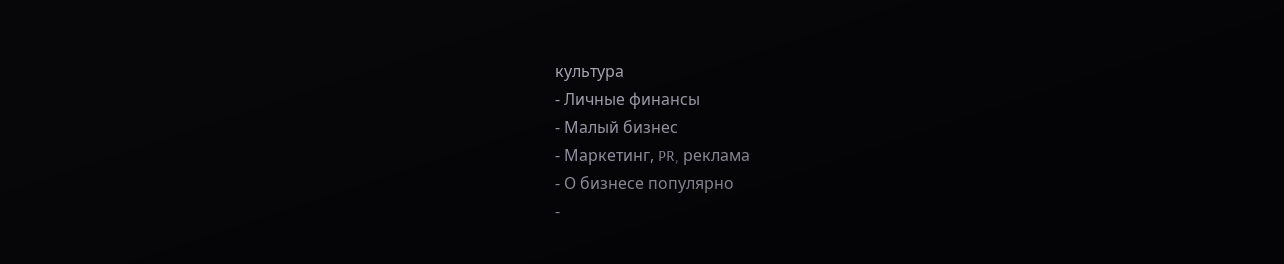культура
- Личные финансы
- Малый бизнес
- Маркетинг, PR, реклама
- О бизнесе популярно
-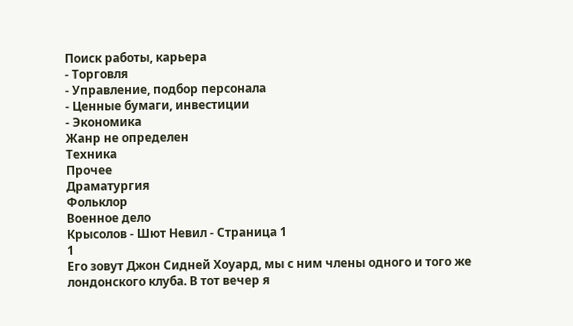Поиск работы, карьера
- Торговля
- Управление, подбор персонала
- Ценные бумаги, инвестиции
- Экономика
Жанр не определен
Техника
Прочее
Драматургия
Фольклор
Военное дело
Крысолов - Шют Невил - Страница 1
1
Его зовут Джон Сидней Хоуард, мы с ним члены одного и того же лондонского клуба. В тот вечер я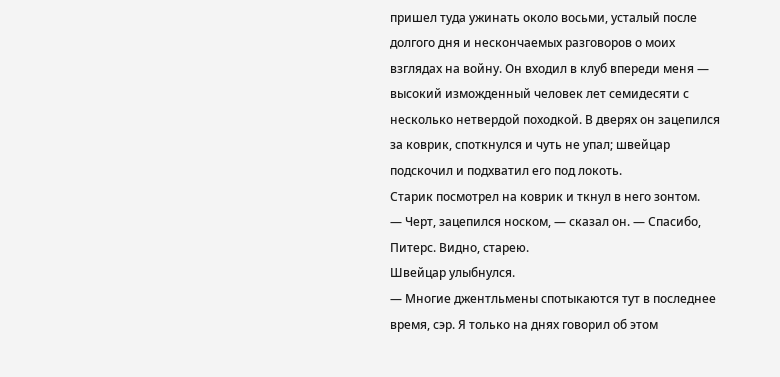пришел туда ужинать около восьми, усталый после долгого дня и нескончаемых разговоров о моих взглядах на войну. Он входил в клуб впереди меня — высокий изможденный человек лет семидесяти с несколько нетвердой походкой. В дверях он зацепился за коврик, споткнулся и чуть не упал; швейцар подскочил и подхватил его под локоть.
Старик посмотрел на коврик и ткнул в него зонтом.
— Черт, зацепился носком, — сказал он. — Спасибо, Питерс. Видно, старею.
Швейцар улыбнулся.
— Многие джентльмены спотыкаются тут в последнее время, сэр. Я только на днях говорил об этом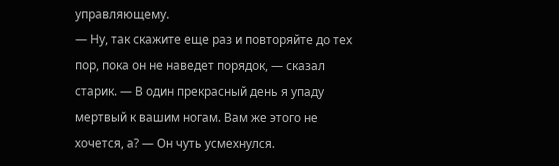управляющему.
— Ну, так скажите еще раз и повторяйте до тех пор, пока он не наведет порядок, — сказал старик. — В один прекрасный день я упаду мертвый к вашим ногам. Вам же этого не хочется, а? — Он чуть усмехнулся.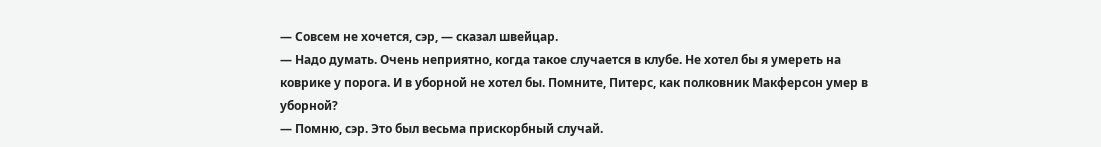— Совсем не хочется, сэр, — сказал швейцар.
— Надо думать. Очень неприятно, когда такое случается в клубе. Не хотел бы я умереть на коврике у порога. И в уборной не хотел бы. Помните, Питерс, как полковник Макферсон умер в уборной?
— Помню, сэр. Это был весьма прискорбный случай.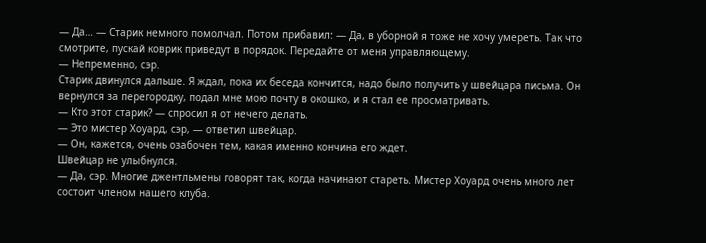— Да… — Старик немного помолчал. Потом прибавил: — Да, в уборной я тоже не хочу умереть. Так что смотрите, пускай коврик приведут в порядок. Передайте от меня управляющему.
— Непременно, сэр.
Старик двинулся дальше. Я ждал, пока их беседа кончится, надо было получить у швейцара письма. Он вернулся за перегородку, подал мне мою почту в окошко, и я стал ее просматривать.
— Кто этот старик? — спросил я от нечего делать.
— Это мистер Хоуард, сэр, — ответил швейцар.
— Он, кажется, очень озабочен тем, какая именно кончина его ждет.
Швейцар не улыбнулся.
— Да, сэр. Многие джентльмены говорят так, когда начинают стареть. Мистер Хоуард очень много лет состоит членом нашего клуба.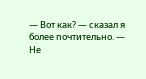— Вот как? — сказал я более почтительно. — Не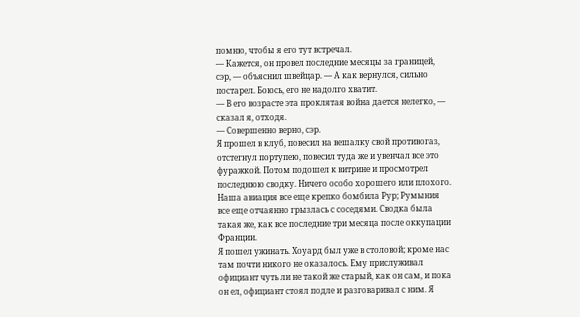помню, чтобы я его тут встречал.
— Кажется, он провел последние месяцы за границей, сэр, — объяснил швейцар. — А как вернулся, сильно постарел. Боюсь, его не надолго хватит.
— В его возрасте эта проклятая война дается нелегко, — сказал я, отходя.
— Совершенно верно, сэр.
Я прошел в клуб, повесил на вешалку свой противогаз, отстегнул портупею, повесил туда же и увенчал все это фуражкой. Потом подошел к витрине и просмотрел последнюю сводку. Ничего особо хорошего или плохого. Наша авиация все еще крепко бомбила Рур; Румыния все еще отчаянно грызлась с соседями. Сводка была такая же, как все последние три месяца после оккупации Франции.
Я пошел ужинать. Хоуард был уже в столовой; кроме нас там почти никого не оказалось. Ему прислуживал официант чуть ли не такой же старый, как он сам, и пока он ел, официант стоял подле и разговаривал с ним. Я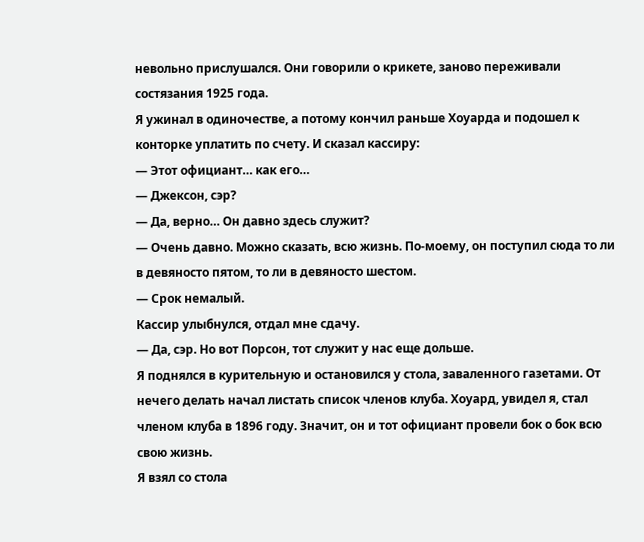невольно прислушался. Они говорили о крикете, заново переживали состязания 1925 года.
Я ужинал в одиночестве, а потому кончил раньше Хоуарда и подошел к конторке уплатить по счету. И сказал кассиру:
— Этот официант… как его…
— Джексон, сэр?
— Да, верно… Он давно здесь служит?
— Очень давно. Можно сказать, всю жизнь. По-моему, он поступил сюда то ли в девяносто пятом, то ли в девяносто шестом.
— Срок немалый.
Кассир улыбнулся, отдал мне сдачу.
— Да, сэр. Но вот Порсон, тот служит у нас еще дольше.
Я поднялся в курительную и остановился у стола, заваленного газетами. От нечего делать начал листать список членов клуба. Хоуард, увидел я, стал членом клуба в 1896 году. Значит, он и тот официант провели бок о бок всю свою жизнь.
Я взял со стола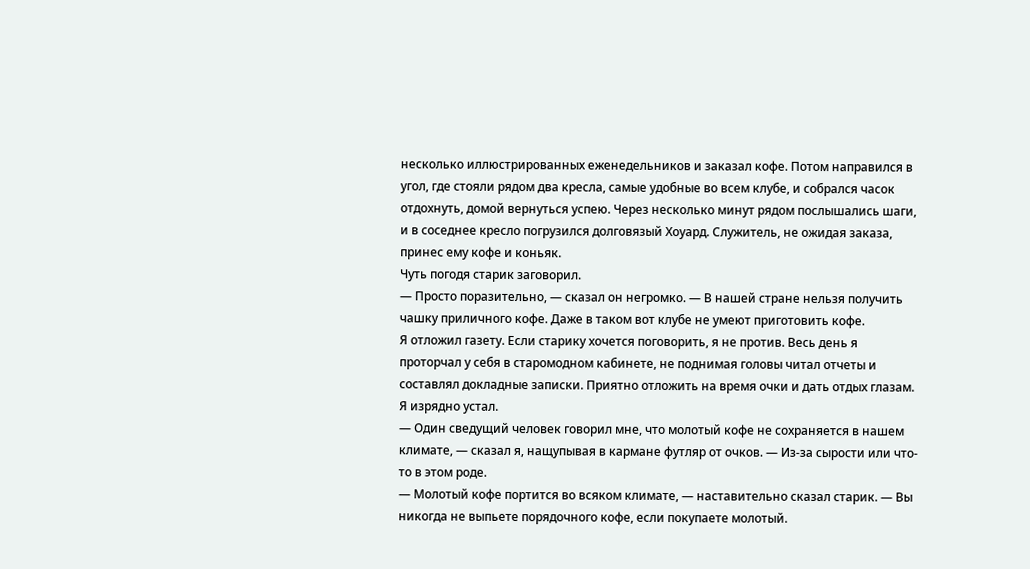несколько иллюстрированных еженедельников и заказал кофе. Потом направился в угол, где стояли рядом два кресла, самые удобные во всем клубе, и собрался часок отдохнуть, домой вернуться успею. Через несколько минут рядом послышались шаги, и в соседнее кресло погрузился долговязый Хоуард. Служитель, не ожидая заказа, принес ему кофе и коньяк.
Чуть погодя старик заговорил.
— Просто поразительно, — сказал он негромко. — В нашей стране нельзя получить чашку приличного кофе. Даже в таком вот клубе не умеют приготовить кофе.
Я отложил газету. Если старику хочется поговорить, я не против. Весь день я проторчал у себя в старомодном кабинете, не поднимая головы читал отчеты и составлял докладные записки. Приятно отложить на время очки и дать отдых глазам. Я изрядно устал.
— Один сведущий человек говорил мне, что молотый кофе не сохраняется в нашем климате, — сказал я, нащупывая в кармане футляр от очков. — Из-за сырости или что-то в этом роде.
— Молотый кофе портится во всяком климате, — наставительно сказал старик. — Вы никогда не выпьете порядочного кофе, если покупаете молотый.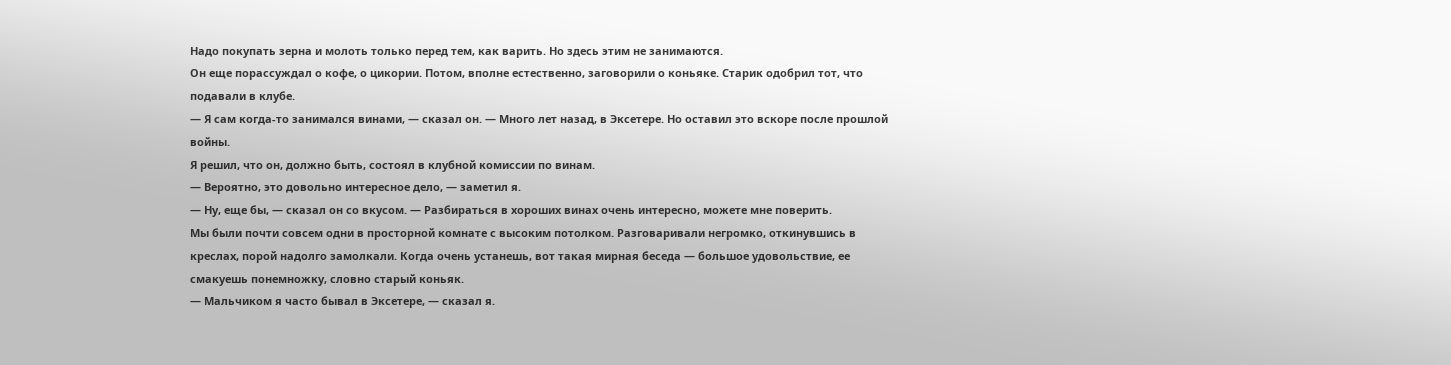Надо покупать зерна и молоть только перед тем, как варить. Но здесь этим не занимаются.
Он еще порассуждал о кофе, о цикории. Потом, вполне естественно, заговорили о коньяке. Старик одобрил тот, что подавали в клубе.
— Я сам когда-то занимался винами, — сказал он. — Много лет назад, в Эксетере. Но оставил это вскоре после прошлой войны.
Я решил, что он, должно быть, состоял в клубной комиссии по винам.
— Вероятно, это довольно интересное дело, — заметил я.
— Ну, еще бы, — сказал он со вкусом. — Разбираться в хороших винах очень интересно, можете мне поверить.
Мы были почти совсем одни в просторной комнате с высоким потолком. Разговаривали негромко, откинувшись в креслах, порой надолго замолкали. Когда очень устанешь, вот такая мирная беседа — большое удовольствие, ее смакуешь понемножку, словно старый коньяк.
— Мальчиком я часто бывал в Эксетере, — сказал я.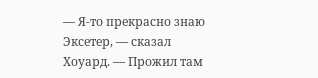— Я-то прекрасно знаю Эксетер, — сказал Хоуард. — Прожил там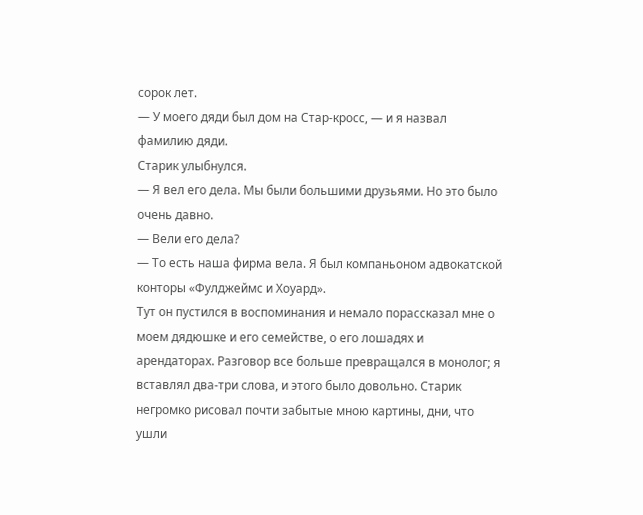сорок лет.
— У моего дяди был дом на Стар-кросс, — и я назвал фамилию дяди.
Старик улыбнулся.
— Я вел его дела. Мы были большими друзьями. Но это было очень давно.
— Вели его дела?
— То есть наша фирма вела. Я был компаньоном адвокатской конторы «Фулджеймс и Хоуард».
Тут он пустился в воспоминания и немало порассказал мне о моем дядюшке и его семействе, о его лошадях и арендаторах. Разговор все больше превращался в монолог; я вставлял два-три слова, и этого было довольно. Старик негромко рисовал почти забытые мною картины, дни, что ушли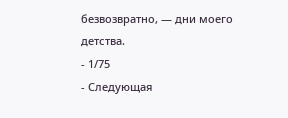безвозвратно, — дни моего детства.
- 1/75
- Следующая